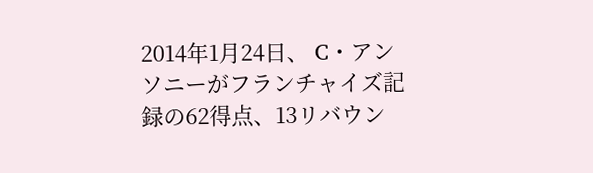2014年1月24日、 C・アンソニーがフランチャイズ記録の62得点、13リバウン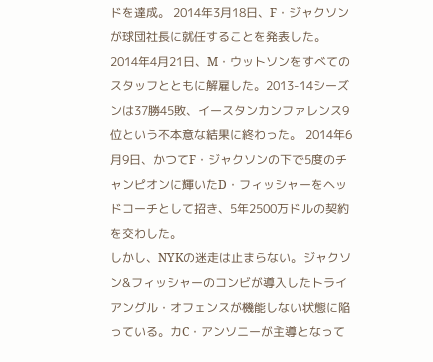ドを達成。 2014年3月18日、F・ジャクソンが球団社長に就任することを発表した。 2014年4月21日、M・ウットソンをすべてのスタッフとともに解雇した。2013-14シーズンは37勝45敗、イースタンカンファレンス9位という不本意な結果に終わった。 2014年6月9日、かつてF・ジャクソンの下で5度のチャンピオンに輝いたD・フィッシャーをヘッドコーチとして招き、5年2500万ドルの契約を交わした。
しかし、NYKの迷走は止まらない。ジャクソン&フィッシャーのコンビが導入したトライアングル・オフェンスが機能しない状態に陥っている。カC・アンソニーが主導となって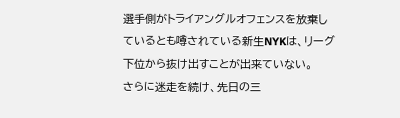選手側がトライアングルオフェンスを放棄しているとも噂されている新生NYKは、リーグ下位から抜け出すことが出来ていない。
さらに迷走を続け、先日の三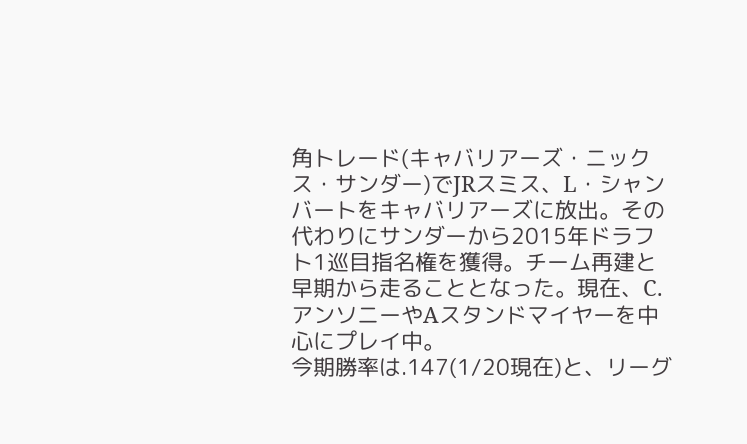角トレード(キャバリアーズ・ニックス・サンダー)でJRスミス、L・シャンバートをキャバリアーズに放出。その代わりにサンダーから2015年ドラフト1巡目指名権を獲得。チーム再建と早期から走ることとなった。現在、C.アンソニーやAスタンドマイヤーを中心にプレイ中。
今期勝率は.147(1/20現在)と、リーグ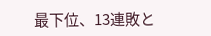最下位、13連敗と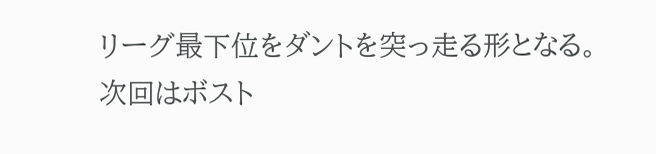リーグ最下位をダントを突っ走る形となる。
次回はボスト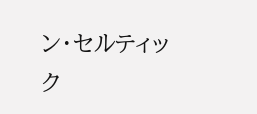ン・セルティック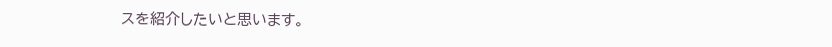スを紹介したいと思います。